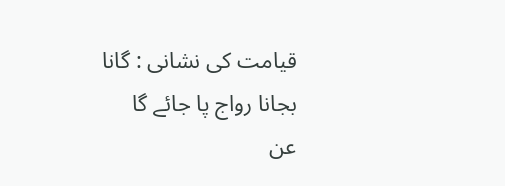قیامت کی نشانی : گانا بجانا رواج پا جائے گا
عن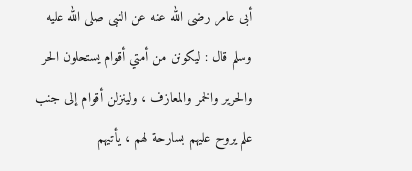أبى عامر رضى الله عنه عن النبى صلى الله عليه وسلم قال : ليكونن من أمتي أقوام يستحلون الحر والحرير والخمر والمعازف ، ولينزلن أقوام إلى جنب علم يروح عليهم بسارحة لهم ، يأتيهم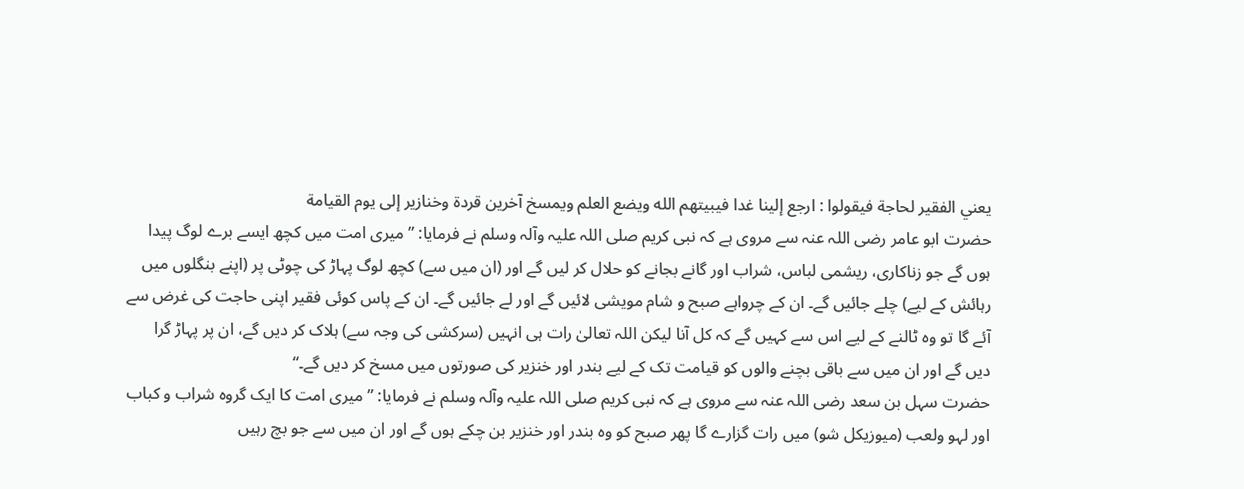يعني الفقير لحاجة فيقولوا : ارجع إلينا غدا فيبيتهم الله ويضع العلم ويمسخ آخرين قردة وخنازير إلى يوم القيامة
حضرت ابو عامر رضی اللہ عنہ سے مروی ہے کہ نبی کریم صلی اللہ علیہ وآلہ وسلم نے فرمایا: ”میری امت میں کچھ ایسے برے لوگ پیدا ہوں گے جو زناکاری، ریشمی لباس، شراب اور گانے بجانے کو حلال کر لیں گے اور (ان میں سے) کچھ لوگ پہاڑ کی چوٹی پر (اپنے بنگلوں میں رہائش کے لیے) چلے جائیں گے۔ ان کے چرواہے صبح و شام مویشی لائیں گے اور لے جائیں گے۔ ان کے پاس کوئی فقیر اپنی حاجت کی غرض سے آئے گا تو وہ ٹالنے کے لیے اس سے کہیں گے کہ کل آنا لیکن اللہ تعالیٰ رات ہی انہیں (سرکشی کی وجہ سے) ہلاک کر دیں گے، ان پر پہاڑ گرا دیں گے اور ان میں سے باقی بچنے والوں کو قیامت تک کے لیے بندر اور خنزیر کی صورتوں میں مسخ کر دیں گے۔“
حضرت سہل بن سعد رضی اللہ عنہ سے مروی ہے کہ نبی کریم صلی اللہ علیہ وآلہ وسلم نے فرمایا: ”میری امت کا ایک گروہ شراب و کباب اور لہو ولعب (میوزیکل شو) میں رات گزارے گا پھر صبح کو وہ بندر اور خنزیر بن چکے ہوں گے اور ان میں سے جو بچ رہیں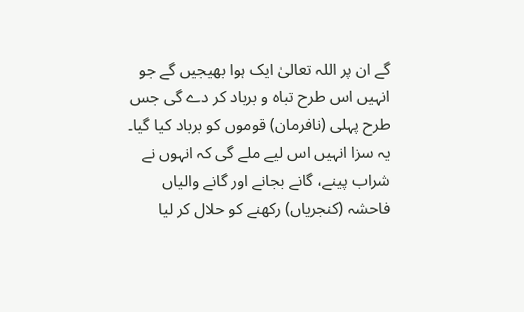گے ان پر اللہ تعالیٰ ایک ہوا بھیجیں گے جو انہیں اس طرح تباہ و برباد کر دے گی جس طرح پہلی (نافرمان) قوموں کو برباد کیا گیا۔ یہ سزا انہیں اس لیے ملے گی کہ انہوں نے شراب پینے، گانے بجانے اور گانے والیاں فاحشہ (کنجریاں) رکھنے کو حلال کر لیا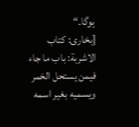ہوگا۔“
[بخاری: کتاب الاشربة: باب ما جاء فيمن يستحل الخمر ويسميه بغير اسمه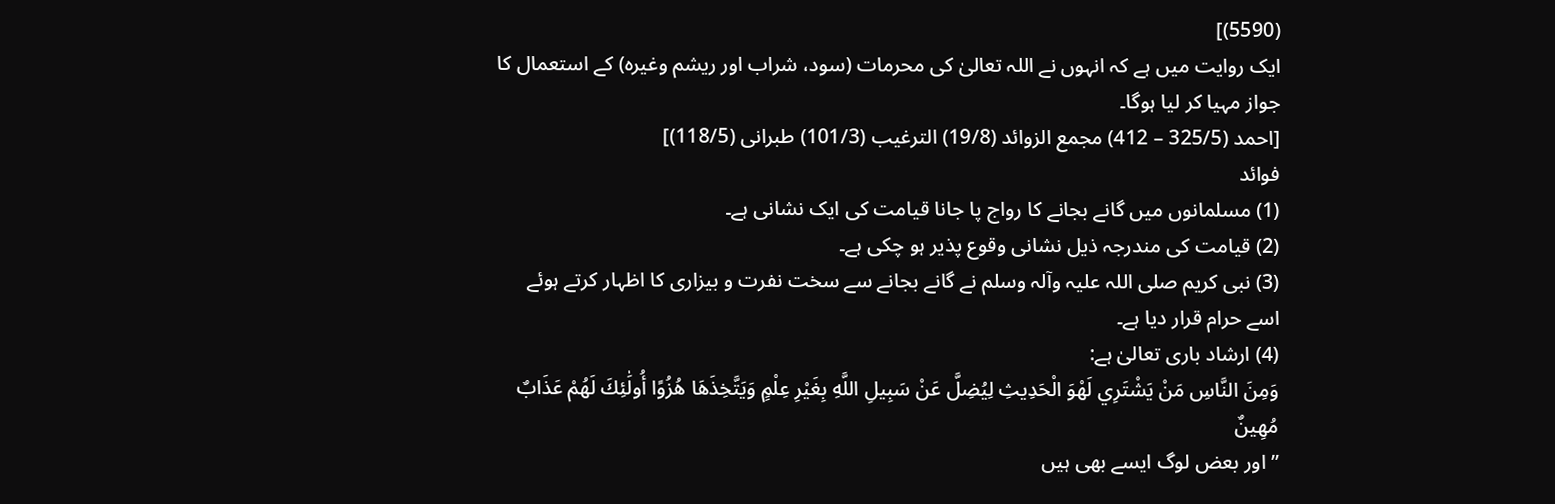(5590)]
ایک روایت میں ہے کہ انہوں نے اللہ تعالیٰ کی محرمات (سود، شراب اور ریشم وغیرہ) کے استعمال کا جواز مہیا کر لیا ہوگا۔
[احمد (325/5 – 412) مجمع الزوائد (19/8) الترغیب (101/3) طبرانی (118/5)]
فوائد
(1) مسلمانوں میں گانے بجانے کا رواج پا جانا قیامت کی ایک نشانی ہے۔
(2) قیامت کی مندرجہ ذیل نشانی وقوع پذیر ہو چکی ہے۔
(3) نبی کریم صلی اللہ علیہ وآلہ وسلم نے گانے بجانے سے سخت نفرت و بیزاری کا اظہار کرتے ہوئے اسے حرام قرار دیا ہے۔
(4) ارشاد باری تعالیٰ ہے:
وَمِنَ النَّاسِ مَنْ يَشْتَرِي لَهْوَ الْحَدِيثِ لِيُضِلَّ عَنْ سَبِيلِ اللَّهِ بِغَيْرِ عِلْمٍ وَيَتَّخِذَهَا هُزُوًا أُولَٰئِكَ لَهُمْ عَذَابٌ مُهِينٌ
”اور بعض لوگ ایسے بھی ہیں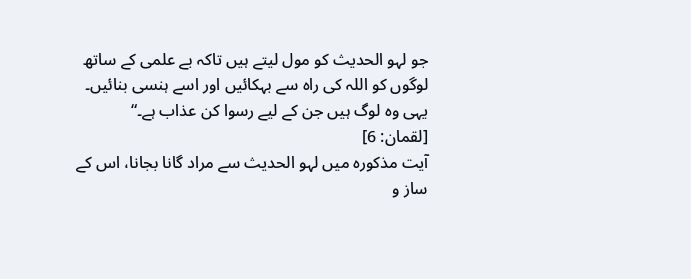جو لہو الحدیث کو مول لیتے ہیں تاکہ بے علمی کے ساتھ لوگوں کو اللہ کی راہ سے بہکائیں اور اسے ہنسی بنائیں۔ یہی وہ لوگ ہیں جن کے لیے رسوا کن عذاب ہے۔“
[لقمان: 6]
آیت مذکورہ میں لہو الحدیث سے مراد گانا بجانا، اس کے ساز و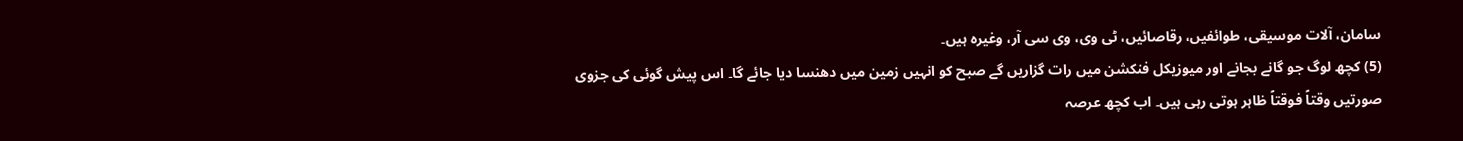سامان، آلات موسیقی، طوائفیں، رقاصائیں، ٹی وی، وی سی آر، وغیرہ ہیں۔
(5) کچھ لوگ جو گانے بجانے اور میوزیکل فنکشن میں رات گزاریں گے صبح کو انہیں زمین میں دھنسا دیا جائے گا۔ اس پیش گوئی کی جزوی صورتیں وقتاً فوقتاً ظاہر ہوتی رہی ہیں۔ اب کچھ عرصہ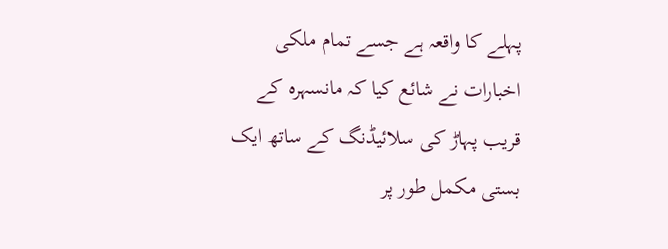پہلے کا واقعہ ہے جسے تمام ملکی اخبارات نے شائع کیا کہ مانسہرہ کے قریب پہاڑ کی سلائیڈنگ کے ساتھ ایک بستی مکمل طور پر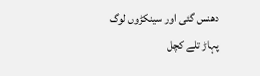دھنس گئی اور سینکڑوں لوگ پہاڑ تلے کچل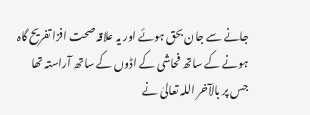جانے سے جان بحق ہوئے اور یہ علاقہ صحت افزا تفریح گاہ ہونے کے ساتھ فحاشی کے اڈوں کے ساتھ آراستہ تھا جس پر بالآخر اللہ تعالیٰ نے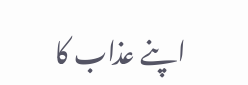اپنے عذاب کا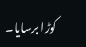کوڑا برسایا۔